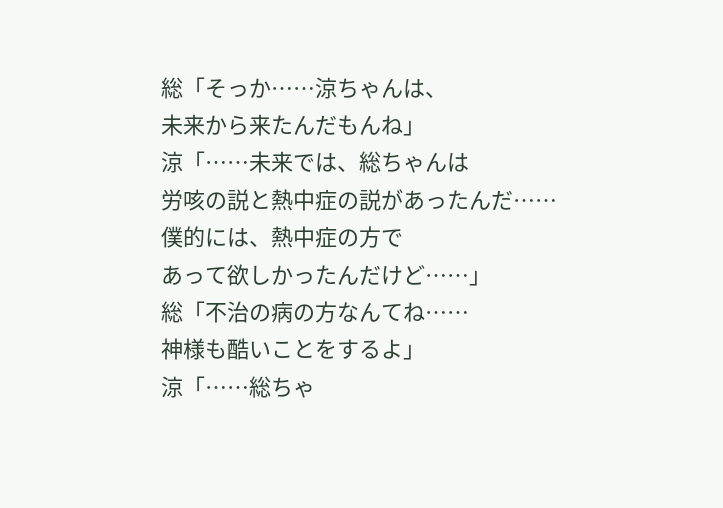総「そっか……涼ちゃんは、
未来から来たんだもんね」
涼「……未来では、総ちゃんは
労咳の説と熱中症の説があったんだ……
僕的には、熱中症の方で
あって欲しかったんだけど……」
総「不治の病の方なんてね……
神様も酷いことをするよ」
涼「……総ちゃ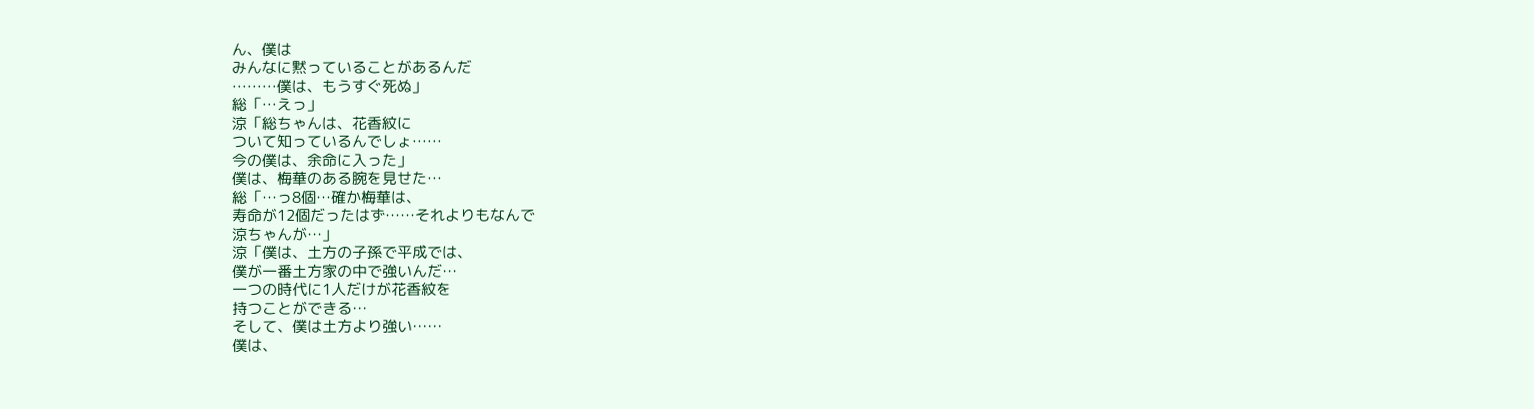ん、僕は
みんなに黙っていることがあるんだ
………僕は、もうすぐ死ぬ」
総「…えっ」
涼「総ちゃんは、花香紋に
ついて知っているんでしょ……
今の僕は、余命に入った」
僕は、梅華のある腕を見せた…
総「…っ8個…確か梅華は、
寿命が12個だったはず……それよりもなんで
涼ちゃんが…」
涼「僕は、土方の子孫で平成では、
僕が一番土方家の中で強いんだ…
一つの時代に1人だけが花香紋を
持つことができる…
そして、僕は土方より強い……
僕は、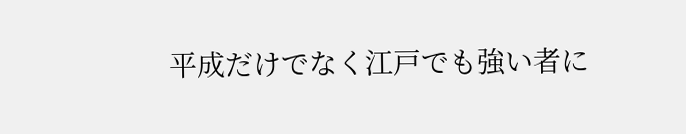平成だけでなく江戸でも強い者に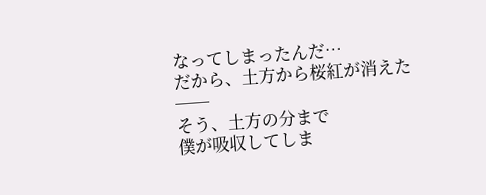なってしまったんだ…
だから、土方から桜紅が消えた──
そう、土方の分まで
僕が吸収してしま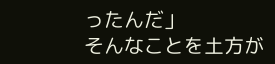ったんだ」
そんなことを土方が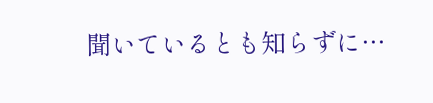聞いているとも知らずに…